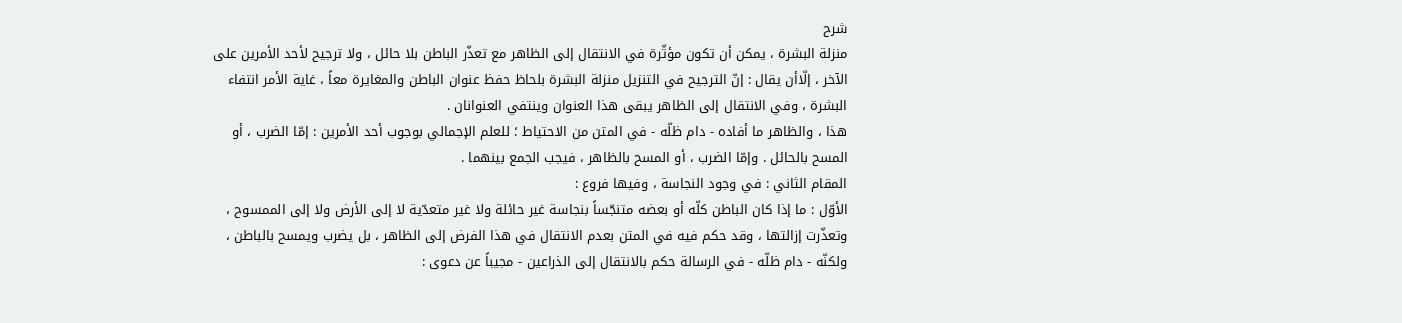شرح
منزلة البشرة ، يمكن أن تكون مؤثّرة في الانتقال إلى الظاهر مع تعذّر الباطن بلا حائل ، ولا ترجيح لأحد الأمرين على الآخر ، إلّاأن يقال : إنّ الترجيح في التنزيل منزلة البشرة بلحاظ حفظ عنوان الباطن والمغايرة معاً ، غاية الأمر انتفاء البشرة ، وفي الانتقال إلى الظاهر يبقى هذا العنوان وينتفي العنوانان .
هذا ، والظاهر ما أفاده - دام ظلّه - في المتن من الاحتياط ؛ للعلم الإجمالي بوجوب أحد الأمرين : إمّا الضرب ، أو المسح بالحائل . وإمّا الضرب ، أو المسح بالظاهر ، فيجب الجمع بينهما .
المقام الثاني : في وجود النجاسة ، وفيها فروع :
الأوّل : ما إذا كان الباطن كلّه أو بعضه متنجّساً بنجاسة غير حائلة ولا غير متعدّية لا إلى الأرض ولا إلى الممسوح ، وتعذّرت إزالتها ، وقد حكم فيه في المتن بعدم الانتقال في هذا الفرض إلى الظاهر ، بل يضرب ويمسح بالباطن ، ولكنّه - دام ظلّه - في الرسالة حكم بالانتقال إلى الذراعين - مجيباً عن دعوى :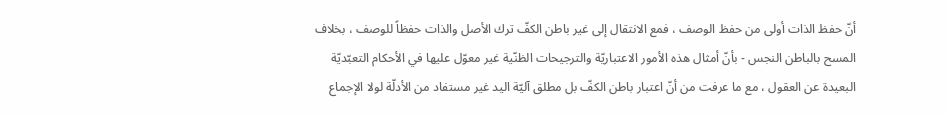أنّ حفظ الذات أولى من حفظ الوصف ، فمع الانتقال إلى غير باطن الكفّ ترك الأصل والذات حفظاً للوصف ، بخلاف المسح بالباطن النجس - بأنّ أمثال هذه الأمور الاعتباريّة والترجيحات الظنّية غير معوّل عليها في الأحكام التعبّديّة البعيدة عن العقول ، مع ما عرفت من أنّ اعتبار باطن الكفّ بل مطلق آليّة اليد غير مستفاد من الأدلّة لولا الإجماع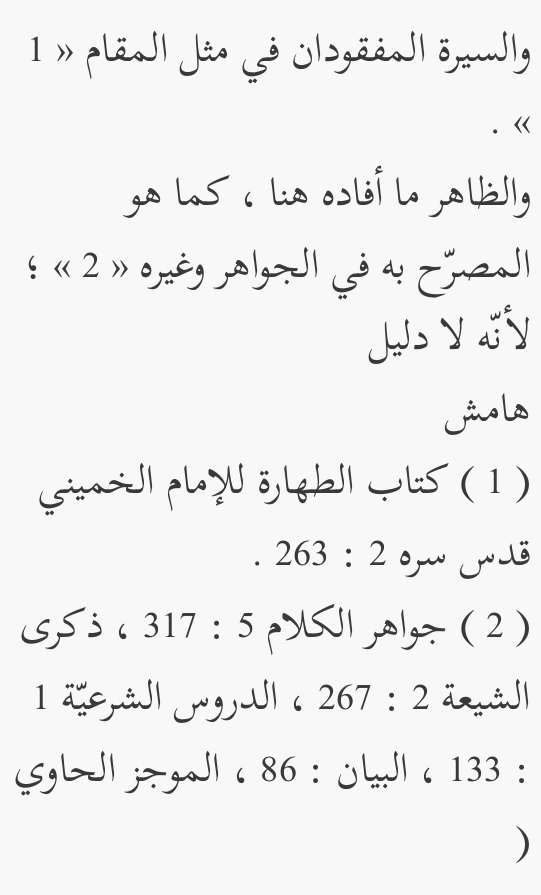والسيرة المفقودان في مثل المقام « 1 » .
والظاهر ما أفاده هنا ، كما هو المصرّح به في الجواهر وغيره « 2 » ؛ لأنّه لا دليل
هامش
( 1 ) كتاب الطهارة للإمام الخميني قدس سره 2 : 263 .
( 2 ) جواهر الكلام 5 : 317 ، ذكرى الشيعة 2 : 267 ، الدروس الشرعيّة 1 : 133 ، البيان : 86 ، الموجز الحاوي (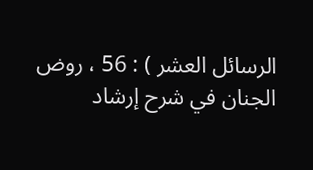الرسائل العشر ) : 56 ، روض الجنان في شرح إرشاد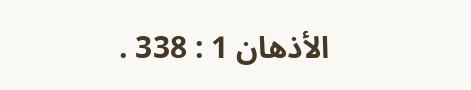الأذهان 1 : 338 .